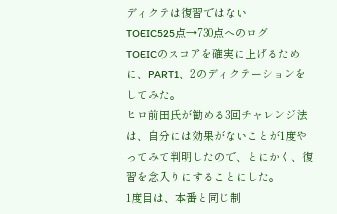ディクテは復習ではない
TOEIC525点→730点へのログ
TOEICのスコアを確実に上げるために、PART1、2のディクテーションをしてみた。
ヒロ前田氏が勧める3回チャレンジ法は、自分には効果がないことが1度やってみて判明したので、とにかく、復習を念入りにすることにした。
1度目は、本番と同じ制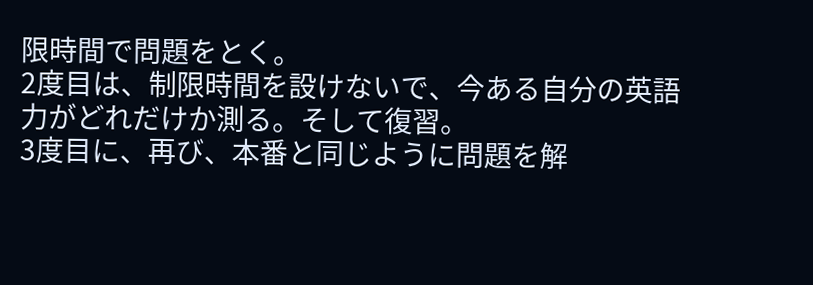限時間で問題をとく。
2度目は、制限時間を設けないで、今ある自分の英語力がどれだけか測る。そして復習。
3度目に、再び、本番と同じように問題を解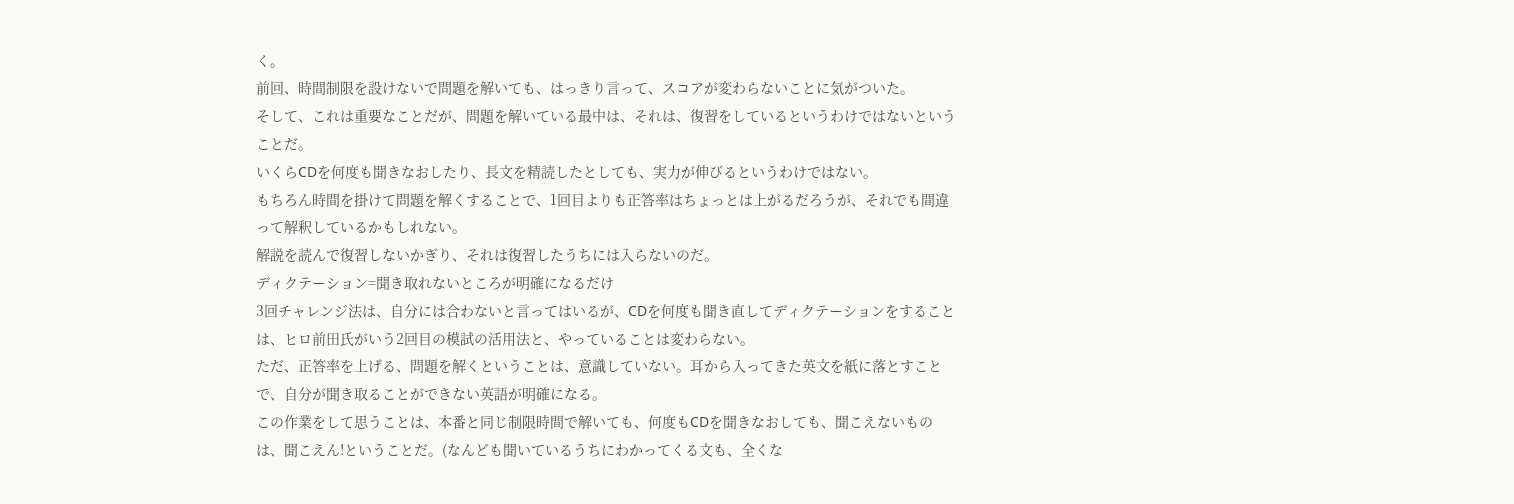く。
前回、時間制限を設けないで問題を解いても、はっきり言って、スコアが変わらないことに気がついた。
そして、これは重要なことだが、問題を解いている最中は、それは、復習をしているというわけではないということだ。
いくらCDを何度も聞きなおしたり、長文を精読したとしても、実力が伸びるというわけではない。
もちろん時間を掛けて問題を解くすることで、1回目よりも正答率はちょっとは上がるだろうが、それでも間違って解釈しているかもしれない。
解説を読んで復習しないかぎり、それは復習したうちには入らないのだ。
ディクテーション=聞き取れないところが明確になるだけ
3回チャレンジ法は、自分には合わないと言ってはいるが、CDを何度も聞き直してディクテーションをすることは、ヒロ前田氏がいう2回目の模試の活用法と、やっていることは変わらない。
ただ、正答率を上げる、問題を解くということは、意識していない。耳から入ってきた英文を紙に落とすことで、自分が聞き取ることができない英語が明確になる。
この作業をして思うことは、本番と同じ制限時間で解いても、何度もCDを聞きなおしても、聞こえないものは、聞こえん!ということだ。(なんども聞いているうちにわかってくる文も、全くな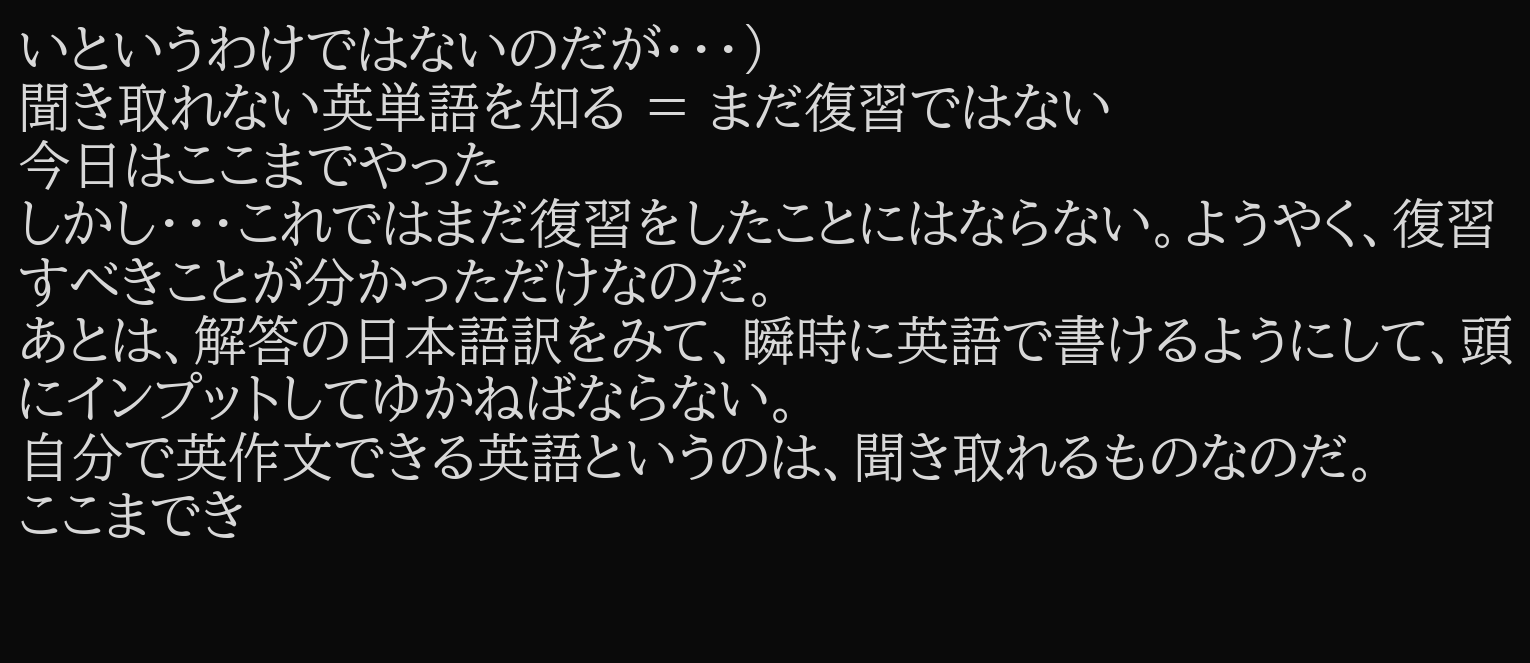いというわけではないのだが・・・)
聞き取れない英単語を知る = まだ復習ではない
今日はここまでやった
しかし・・・これではまだ復習をしたことにはならない。ようやく、復習すべきことが分かっただけなのだ。
あとは、解答の日本語訳をみて、瞬時に英語で書けるようにして、頭にインプットしてゆかねばならない。
自分で英作文できる英語というのは、聞き取れるものなのだ。
ここまでき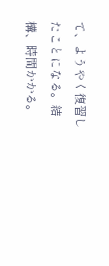て、ようやく復習したことになる。結構、時間かかる。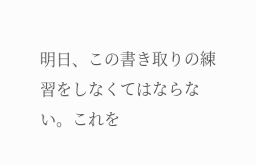明日、この書き取りの練習をしなくてはならない。これを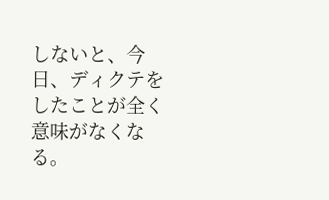しないと、今日、ディクテをしたことが全く意味がなくなる。